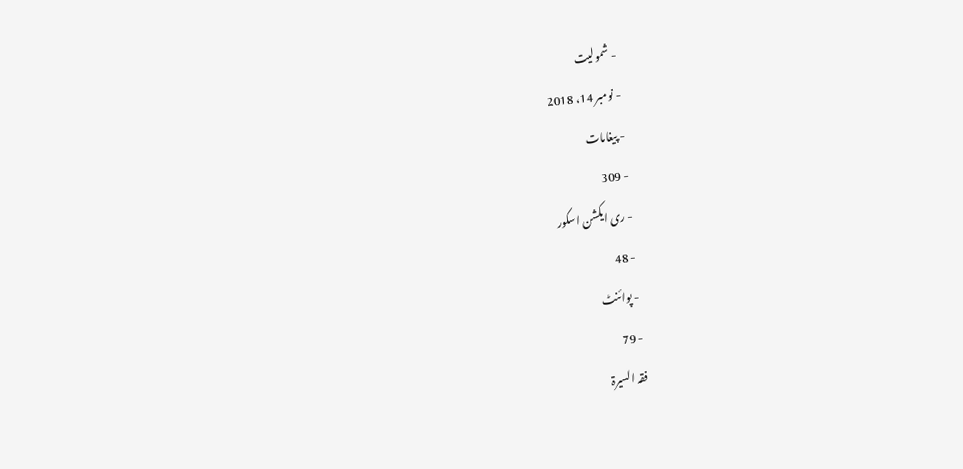- شمولیت
- نومبر 14، 2018
- پیغامات
- 309
- ری ایکشن اسکور
- 48
- پوائنٹ
- 79
فقہ السیرۃ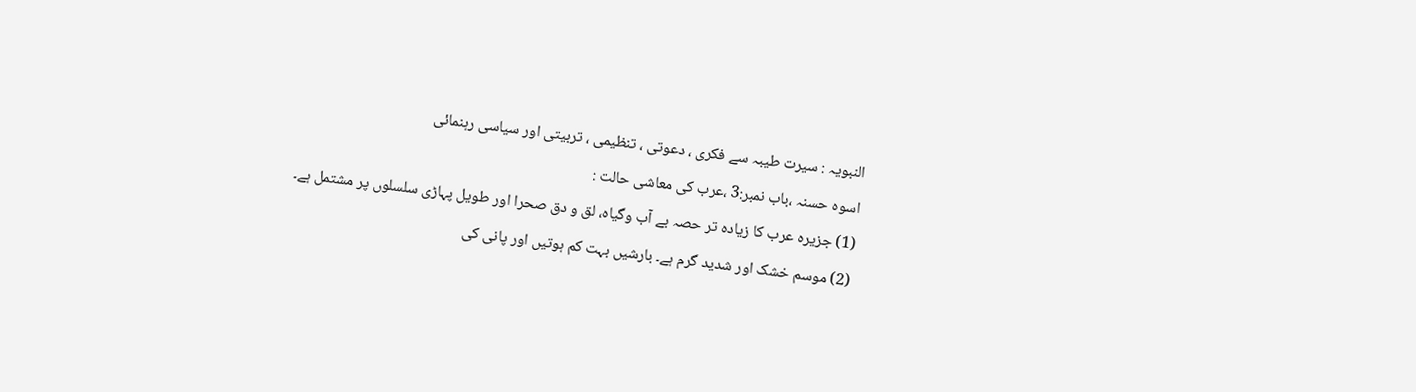النبویہ : سیرت طیبہ سے فکری ، دعوتی ، تنظیمی ، تربیتی اور سیاسی رہنمائی
اسوہ حسنہ ،باب نمبر:3 ،عرب کی معاشی حالت :
(1) جزیرہ عرب کا زیادہ تر حصہ بے آب وگیاہ، لق و دق صحرا اور طویل پہاڑی سلسلوں پر مشتمل ہے۔
(2) موسم خشک اور شدید گرم ہے۔ بارشیں بہت کم ہوتیں اور پانی کی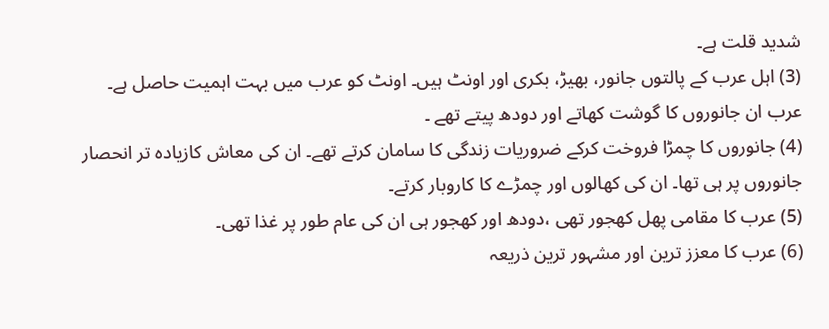شدید قلت ہے۔
(3) اہل عرب کے پالتوں جانور، بھیڑ، بکری اور اونٹ ہیں۔ اونٹ کو عرب میں بہت اہمیت حاصل ہے۔ عرب ان جانوروں کا گوشت کھاتے اور دودھ پیتے تھے ۔
(4) جانوروں کا چمڑا فروخت کرکے ضروریات زندگی کا سامان کرتے تھے۔ ان کی معاش کازیادہ تر انحصار جانوروں پر ہی تھا۔ ان کی کھالوں اور چمڑے کا کاروبار کرتے۔
(5) عرب کا مقامی پھل کھجور تھی ،دودھ اور کھجور ہی ان کی عام طور پر غذا تھی۔
(6) عرب کا معزز ترین اور مشہور ترین ذریعہ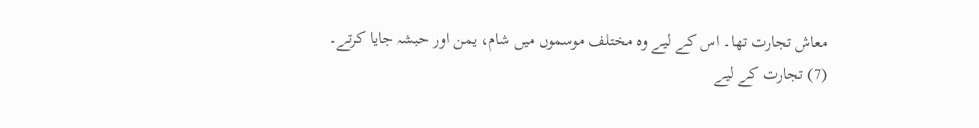معاش تجارت تھا۔ اس کے لیے وہ مختلف موسموں میں شام، یمن اور حبشہ جایا کرتے۔
(7) تجارت کے لیے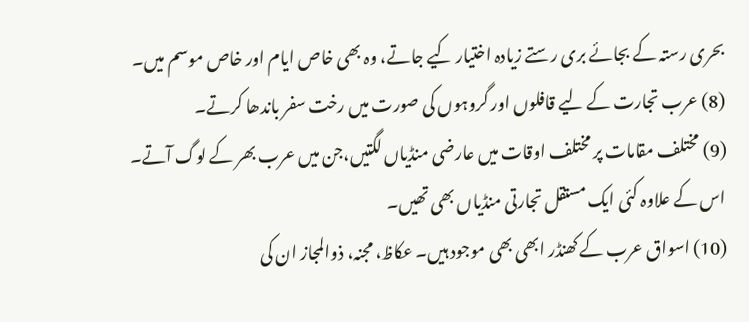بحری رستہ کے بجائے بری رستے زیادہ اختیار کیے جاتے، وہ بھی خاص ایام اور خاص موسم میں۔
(8) عرب تجارت کے لیے قافلوں اور گروہوں کی صورت میں رخت سفر باندھا کرتے۔
(9) مختلف مقامات پر مختلف اوقات میں عارضی منڈیاں لگتیں،جن میں عرب بھر کے لوگ آتے۔ اس کے علاوہ کئی ایک مستقل تجارتی منڈیاں بھی تھیں۔
(10) اسواق عرب کے کھنڈر ابھی بھی موجود ہیں۔ عکاظ، مجنہ، ذوالمجاز ان کی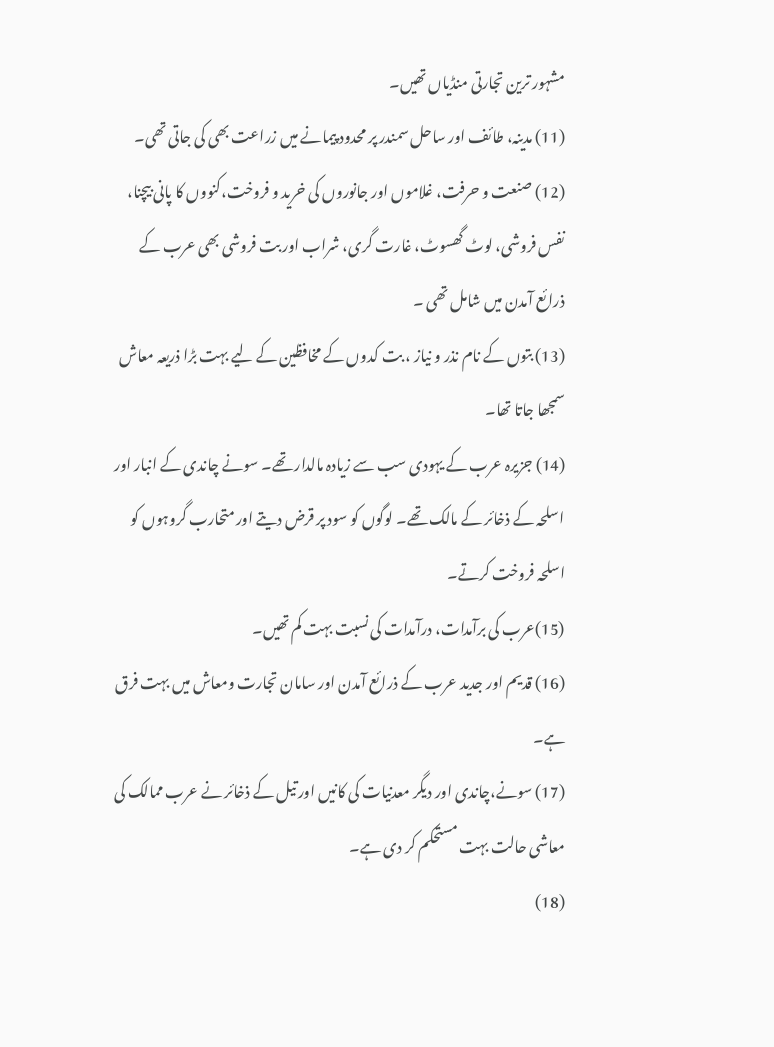مشہور ترین تجارتی منڈیاں تھیں۔
(11) مدینہ، طائف اور ساحل سمندر پر محدود پیمانے میں زراعت بھی کی جاتی تھی۔
(12) صنعت و حرفت، غلاموں اور جانوروں کی خرید و فروخت،کنووں کا پانی بیچنا، نفس فروشی، لوٹ گھسوٹ، غارت گری، شراب اور بت فروشی بھی عرب کے ذرائع آمدن میں شامل تھی ۔
(13) بتوں کے نام نذر و نیاز ، بت کدوں کے مخافظین کے لیے بہت بڑا ذریعہ معاش سمجھا جاتا تھا۔
(14) جزیرہ عرب کے یہودی سب سے زیادہ مالدار تھے۔ سونے چاندی کے انبار اور اسلحہ کے ذخائر کے مالک تھے۔ لوگوں کو سود پر قرض دیتے اور متحارب گروہوں کو اسلحہ فروخت کرتے۔
(15)عرب کی برآمدات، درآمدات کی نسبت بہت کم تھیں۔
(16) قدیم اور جدید عرب کے ذرائع آمدن اور سامان تجارت ومعاش میں بہت فرق ہے۔
(17) سونے،چاندی اور دیگر معدنیات کی کانیں اور تیل کے ذخائر نے عرب ممالک کی معاشی حالت بہت مستحکم کر دی ہے۔
(18)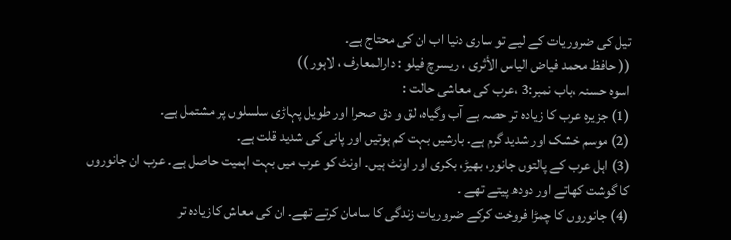تیل کی ضروریات کے لیے تو ساری دنیا اب ان کی محتاج ہے۔
(( حافظ محمد فیاض الیاس الأثری ، ریسرچ فیلو : دارالمعارف ، لاہور ))
اسوہ حسنہ ،باب نمبر:3 ،عرب کی معاشی حالت :
(1) جزیرہ عرب کا زیادہ تر حصہ بے آب وگیاہ، لق و دق صحرا اور طویل پہاڑی سلسلوں پر مشتمل ہے۔
(2) موسم خشک اور شدید گرم ہے۔ بارشیں بہت کم ہوتیں اور پانی کی شدید قلت ہے۔
(3) اہل عرب کے پالتوں جانور، بھیڑ، بکری اور اونٹ ہیں۔ اونٹ کو عرب میں بہت اہمیت حاصل ہے۔ عرب ان جانوروں کا گوشت کھاتے اور دودھ پیتے تھے ۔
(4) جانوروں کا چمڑا فروخت کرکے ضروریات زندگی کا سامان کرتے تھے۔ ان کی معاش کازیادہ تر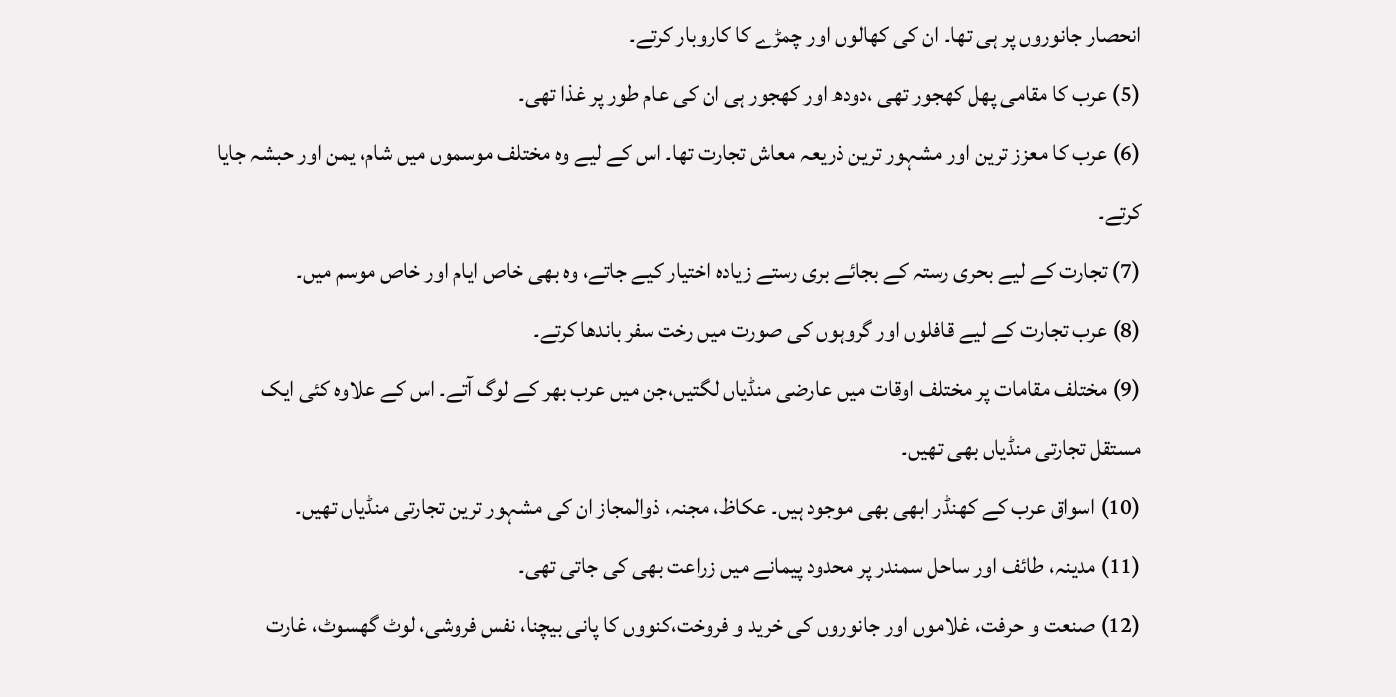انحصار جانوروں پر ہی تھا۔ ان کی کھالوں اور چمڑے کا کاروبار کرتے۔
(5) عرب کا مقامی پھل کھجور تھی ،دودھ اور کھجور ہی ان کی عام طور پر غذا تھی۔
(6) عرب کا معزز ترین اور مشہور ترین ذریعہ معاش تجارت تھا۔ اس کے لیے وہ مختلف موسموں میں شام، یمن اور حبشہ جایا کرتے۔
(7) تجارت کے لیے بحری رستہ کے بجائے بری رستے زیادہ اختیار کیے جاتے، وہ بھی خاص ایام اور خاص موسم میں۔
(8) عرب تجارت کے لیے قافلوں اور گروہوں کی صورت میں رخت سفر باندھا کرتے۔
(9) مختلف مقامات پر مختلف اوقات میں عارضی منڈیاں لگتیں،جن میں عرب بھر کے لوگ آتے۔ اس کے علاوہ کئی ایک مستقل تجارتی منڈیاں بھی تھیں۔
(10) اسواق عرب کے کھنڈر ابھی بھی موجود ہیں۔ عکاظ، مجنہ، ذوالمجاز ان کی مشہور ترین تجارتی منڈیاں تھیں۔
(11) مدینہ، طائف اور ساحل سمندر پر محدود پیمانے میں زراعت بھی کی جاتی تھی۔
(12) صنعت و حرفت، غلاموں اور جانوروں کی خرید و فروخت،کنووں کا پانی بیچنا، نفس فروشی، لوٹ گھسوٹ، غارت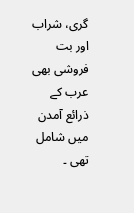گری، شراب اور بت فروشی بھی عرب کے ذرائع آمدن میں شامل تھی ۔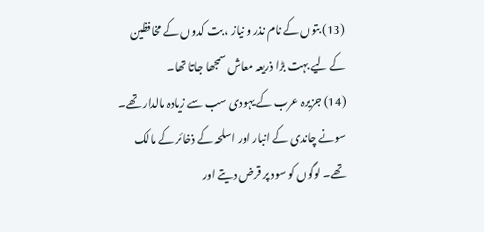(13) بتوں کے نام نذر و نیاز ، بت کدوں کے مخافظین کے لیے بہت بڑا ذریعہ معاش سمجھا جاتا تھا۔
(14) جزیرہ عرب کے یہودی سب سے زیادہ مالدار تھے۔ سونے چاندی کے انبار اور اسلحہ کے ذخائر کے مالک تھے۔ لوگوں کو سود پر قرض دیتے اور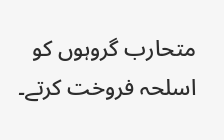متحارب گروہوں کو اسلحہ فروخت کرتے۔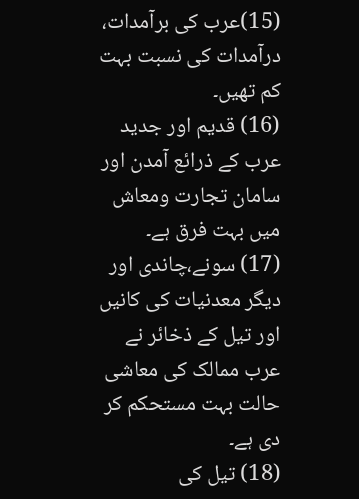(15)عرب کی برآمدات، درآمدات کی نسبت بہت کم تھیں۔
(16) قدیم اور جدید عرب کے ذرائع آمدن اور سامان تجارت ومعاش میں بہت فرق ہے۔
(17) سونے،چاندی اور دیگر معدنیات کی کانیں اور تیل کے ذخائر نے عرب ممالک کی معاشی حالت بہت مستحکم کر دی ہے۔
(18) تیل کی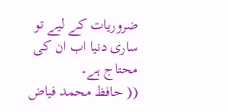ضروریات کے لیے تو ساری دنیا اب ان کی محتاج ہے۔
(( حافظ محمد فیاض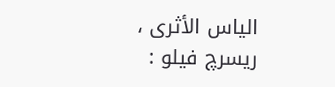الیاس الأثری ، ریسرچ فیلو :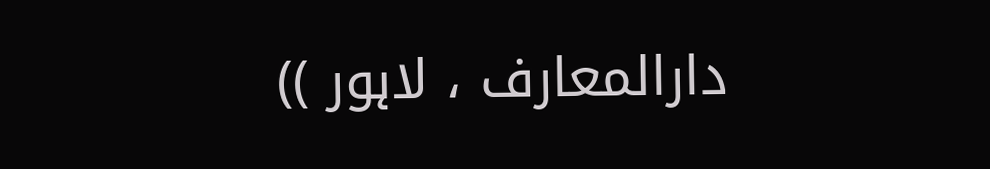دارالمعارف ، لاہور ))